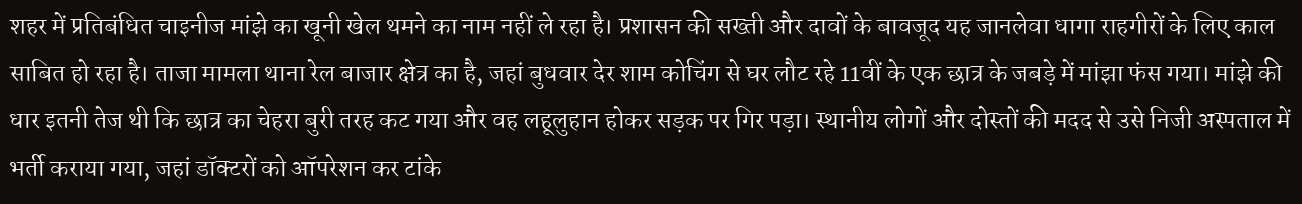शहर में प्रतिबंधित चाइनीज मांझे का खूनी खेल थमने का नाम नहीं ले रहा है। प्रशासन की सख्ती और दावों के बावजूद यह जानलेवा धागा राहगीरों के लिए काल साबित हो रहा है। ताजा मामला थाना रेल बाजार क्षेत्र का है, जहां बुधवार देर शाम कोचिंग से घर लौट रहे 11वीं के एक छात्र के जबड़े में मांझा फंस गया। मांझे की धार इतनी तेज थी कि छात्र का चेहरा बुरी तरह कट गया और वह लहूलुहान होकर सड़क पर गिर पड़ा। स्थानीय लोगों और दोस्तों की मदद से उसे निजी अस्पताल में भर्ती कराया गया, जहां डॉक्टरों को ऑपरेशन कर टांके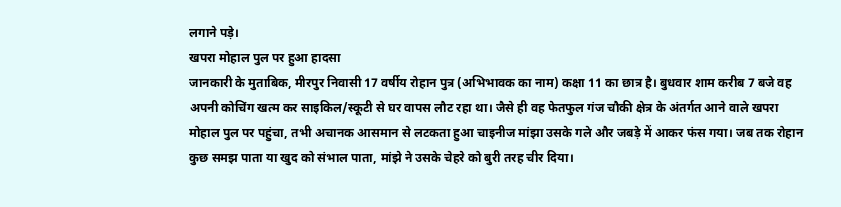लगाने पड़े।
खपरा मोहाल पुल पर हुआ हादसा
जानकारी के मुताबिक, मीरपुर निवासी 17 वर्षीय रोहान पुत्र (अभिभावक का नाम) कक्षा 11 का छात्र है। बुधवार शाम करीब 7 बजे वह अपनी कोचिंग खत्म कर साइकिल/स्कूटी से घर वापस लौट रहा था। जैसे ही वह फेतफुल गंज चौकी क्षेत्र के अंतर्गत आने वाले खपरा मोहाल पुल पर पहुंचा, तभी अचानक आसमान से लटकता हुआ चाइनीज मांझा उसके गले और जबड़े में आकर फंस गया। जब तक रोहान कुछ समझ पाता या खुद को संभाल पाता, मांझे ने उसके चेहरे को बुरी तरह चीर दिया।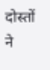दोस्तों ने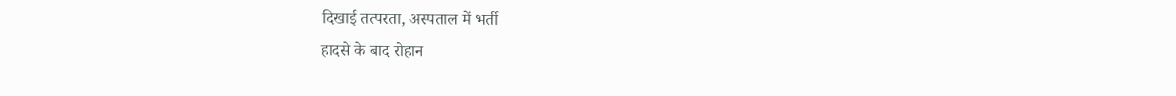दिखाई तत्परता, अस्पताल में भर्ती
हादसे के बाद रोहान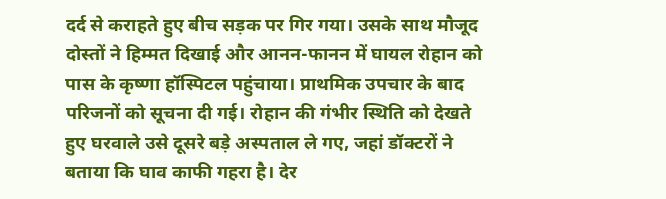दर्द से कराहते हुए बीच सड़क पर गिर गया। उसके साथ मौजूद दोस्तों ने हिम्मत दिखाई और आनन-फानन में घायल रोहान को पास के कृष्णा हॉस्पिटल पहुंचाया। प्राथमिक उपचार के बाद परिजनों को सूचना दी गई। रोहान की गंभीर स्थिति को देखते हुए घरवाले उसे दूसरे बड़े अस्पताल ले गए, जहां डॉक्टरों ने बताया कि घाव काफी गहरा है। देर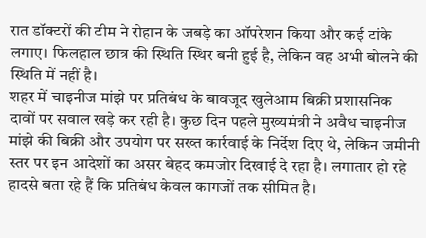रात डॉक्टरों की टीम ने रोहान के जबड़े का ऑपरेशन किया और कई टांके लगाए। फिलहाल छात्र की स्थिति स्थिर बनी हुई है, लेकिन वह अभी बोलने की स्थिति में नहीं है।
शहर में चाइनीज मांझे पर प्रतिबंध के बावजूद खुलेआम बिक्री प्रशासनिक दावों पर सवाल खड़े कर रही है। कुछ दिन पहले मुख्यमंत्री ने अवैध चाइनीज मांझे की बिक्री और उपयोग पर सख्त कार्रवाई के निर्देश दिए थे, लेकिन जमीनी स्तर पर इन आदेशों का असर बेहद कमजोर दिखाई दे रहा है। लगातार हो रहे हादसे बता रहे हैं कि प्रतिबंध केवल कागजों तक सीमित है।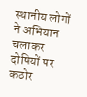स्थानीय लोगों ने अभियान चलाकर दोषियों पर कठोर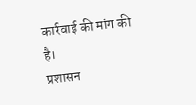कार्रवाई की मांग की है।
प्रशासन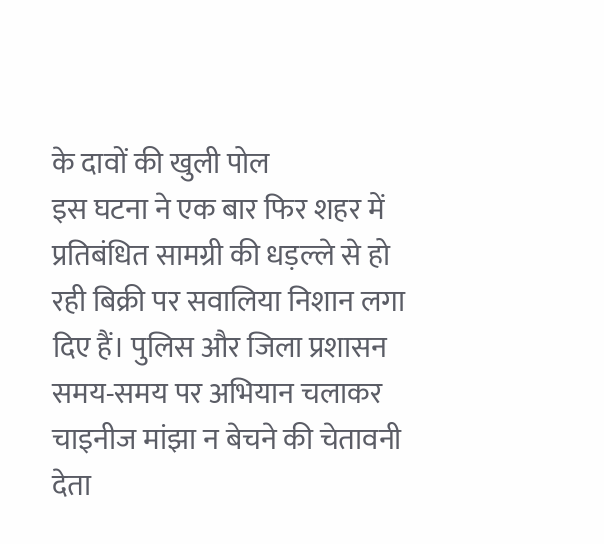के दावों की खुली पोल
इस घटना ने एक बार फिर शहर में प्रतिबंधित सामग्री की धड़ल्ले से हो रही बिक्री पर सवालिया निशान लगा दिए हैं। पुलिस और जिला प्रशासन समय-समय पर अभियान चलाकर चाइनीज मांझा न बेचने की चेतावनी देता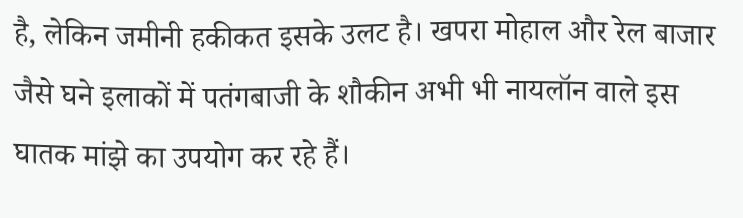है, लेकिन जमीनी हकीकत इसके उलट है। खपरा मोहाल और रेल बाजार जैसे घने इलाकों में पतंगबाजी के शौकीन अभी भी नायलॉन वाले इस घातक मांझे का उपयोग कर रहे हैं।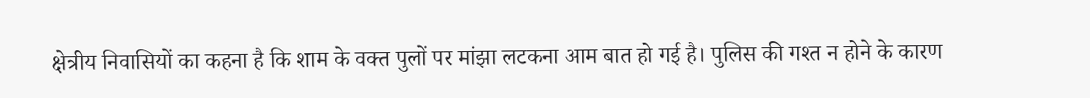क्षेत्रीय निवासियों का कहना है कि शाम के वक्त पुलों पर मांझा लटकना आम बात हो गई है। पुलिस की गश्त न होने के कारण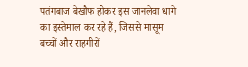पतंगबाज बेखौफ होकर इस जानलेवा धागे का इस्तेमाल कर रहे हैं, जिससे मासूम बच्चों और राहगीरों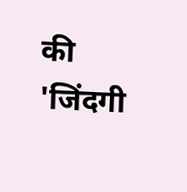की 'जिंदगी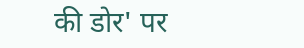की डोर' पर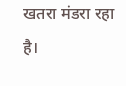खतरा मंडरा रहा है।